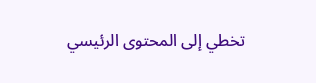تخطي إلى المحتوى الرئيسي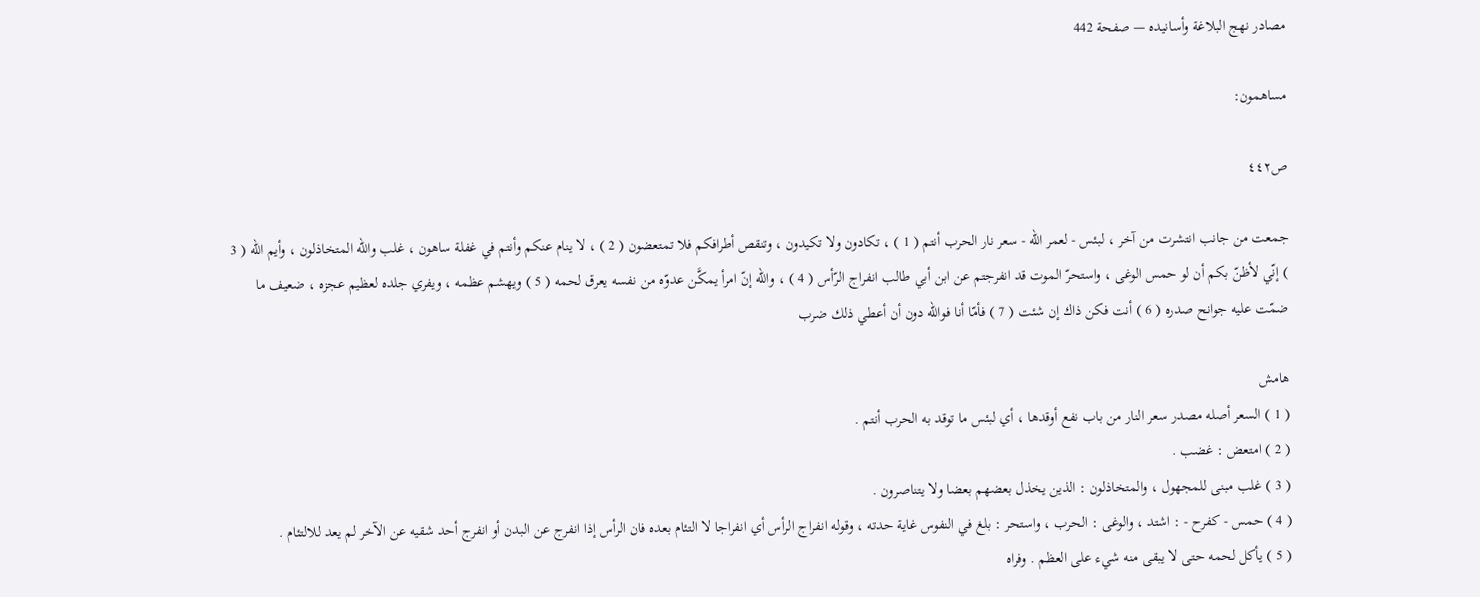مصادر نهج البلاغة وأسانيده — صفحة 442

مساهمون:

ص٤٤٢

جمعت من جانب انتشرت من آخر ، لبئس - لعمر الله - سعر نار الحرب أنتم ( 1 ) ، تكادون ولا تكيدون ، وتنقص أطرافكم فلا تمتعضون ( 2 ) ، لا ينام عنكم وأنتم في غفلة ساهون ، غلب والله المتخاذلون ، وأيم الله ( 3 ) إنّي لأظنّ بكم أن لو حمس الوغى ، واستحرّ الموت قد انفرجتم عن ابن أبي طالب انفراج الرّأس ( 4 ) ، والله إنّ امرأ يمكَّن عدوّه من نفسه يعرق لحمه ( 5 ) ويهشم عظمه ، ويفري جلده لعظيم عجزه ، ضعيف ما ضمّت عليه جوانح صدره ( 6 ) أنت فكن ذاك إن شئت ( 7 ) فأمّا أنا فوالله دون أن أعطي ذلك ضرب

هامش
( 1 ) السعر أصله مصدر سعر النار من باب نفع أوقدها ، أي لبئس ما توقد به الحرب أنتم .
( 2 ) امتعض : غضب .
( 3 ) غلب مبنى للمجهول ، والمتخاذلون : الذين يخذل بعضهم بعضا ولا يتناصرون .
( 4 ) حمس - كفرح - : اشتد ، والوغى : الحرب ، واستحر : بلغ في النفوس غاية حدته ، وقوله انفراج الرأس أي انفراجا لا التئام بعده فان الرأس إذا انفرج عن البدن أو انفرج أحد شقيه عن الآخر لم يعد للالتئام .
( 5 ) يأكل لحمه حتى لا يبقى منه شيء على العظم . وفراه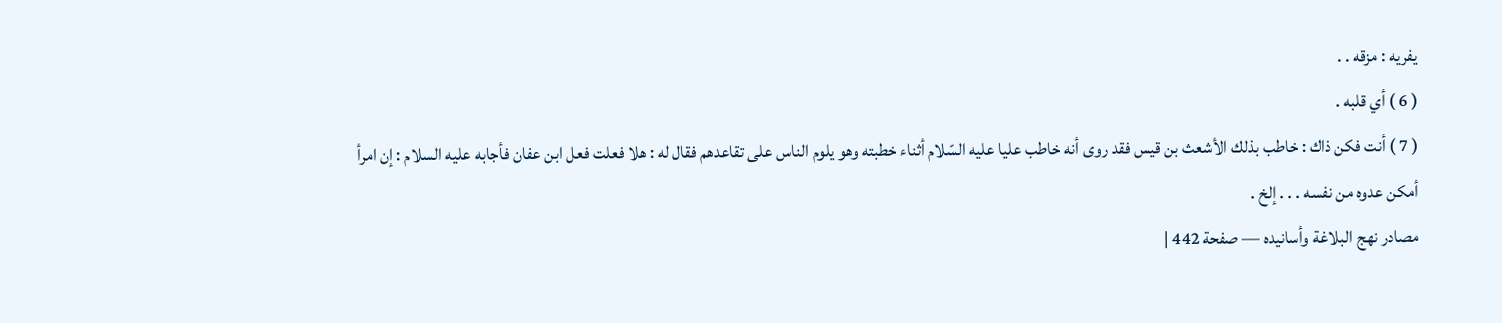يفريه : مزقه . .
( 6 ) أي قلبه .
( 7 ) أنت فكن ذاك : خاطب بذلك الأشعث بن قيس فقد روى أنه خاطب عليا عليه السّلام أثناء خطبته وهو يلوم الناس على تقاعدهم فقال له : هلا فعلت فعل ابن عفان فأجابه عليه السلام : إن امرأ أمكن عدوه من نفسه . . . إلخ .
مصادر نهج البلاغة وأسانيده — صفحة 442 |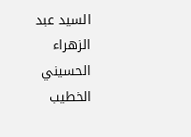السيد عبد الزهراء الحسيني الخطيب